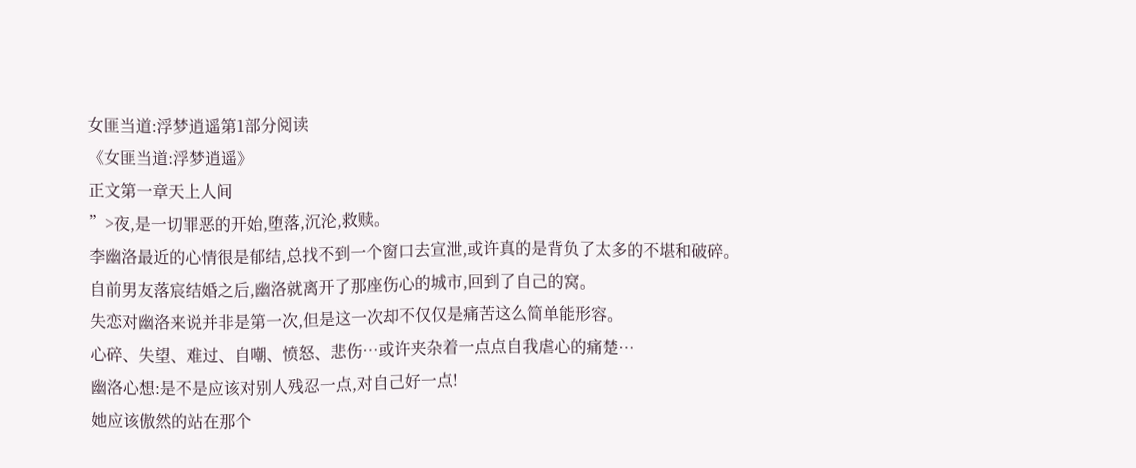女匪当道:浮梦逍遥第1部分阅读
《女匪当道:浮梦逍遥》
正文第一章天上人间
”>夜,是一切罪恶的开始,堕落,沉沦,救赎。
李幽洛最近的心情很是郁结,总找不到一个窗口去宣泄,或许真的是背负了太多的不堪和破碎。
自前男友落宸结婚之后,幽洛就离开了那座伤心的城市,回到了自己的窝。
失恋对幽洛来说并非是第一次,但是这一次却不仅仅是痛苦这么简单能形容。
心碎、失望、难过、自嘲、愤怒、悲伤…或许夹杂着一点点自我虐心的痛楚…
幽洛心想:是不是应该对别人残忍一点,对自己好一点!
她应该傲然的站在那个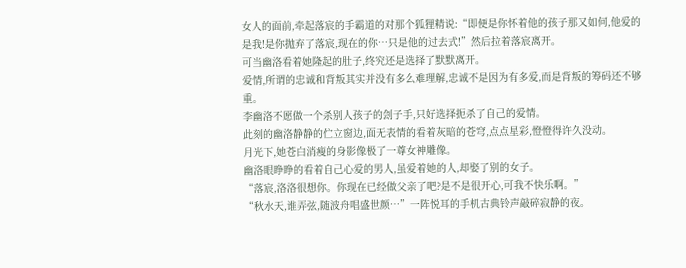女人的面前,牵起落宸的手霸道的对那个狐狸精说:“即便是你怀着他的孩子那又如何,他爱的是我!是你抛弃了落宸,现在的你…只是他的过去式!”然后拉着落宸离开。
可当幽洛看着她隆起的肚子,终究还是选择了默默离开。
爱情,所谓的忠诚和背叛其实并没有多么难理解,忠诚不是因为有多爱,而是背叛的筹码还不够重。
李幽洛不愿做一个杀别人孩子的刽子手,只好选择扼杀了自己的爱情。
此刻的幽洛静静的伫立窗边,面无表情的看着灰暗的苍穹,点点星彩,憕憕得许久没动。
月光下,她苍白消瘦的身影像极了一尊女神雕像。
幽洛眼睁睁的看着自己心爱的男人,虽爱着她的人,却娶了别的女子。
“落宸,洛洛很想你。你现在已经做父亲了吧?是不是很开心,可我不快乐啊。”
“秋水天,谁弄弦,随波舟唱盛世颜…”一阵悦耳的手机古典铃声敲碎寂静的夜。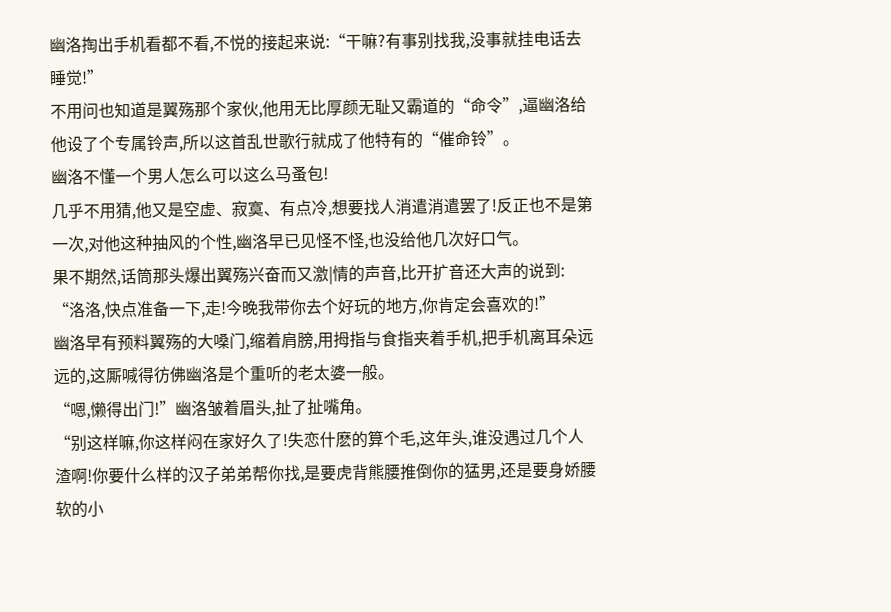幽洛掏出手机看都不看,不悦的接起来说:“干嘛?有事别找我,没事就挂电话去睡觉!”
不用问也知道是翼殇那个家伙,他用无比厚颜无耻又霸道的“命令”,逼幽洛给他设了个专属铃声,所以这首乱世歌行就成了他特有的“催命铃”。
幽洛不懂一个男人怎么可以这么马蚤包!
几乎不用猜,他又是空虚、寂寞、有点冷,想要找人消遣消遣罢了!反正也不是第一次,对他这种抽风的个性,幽洛早已见怪不怪,也没给他几次好口气。
果不期然,话筒那头爆出翼殇兴奋而又激|情的声音,比开扩音还大声的说到:
“洛洛,快点准备一下,走!今晚我带你去个好玩的地方,你肯定会喜欢的!”
幽洛早有预料翼殇的大嗓门,缩着肩膀,用拇指与食指夹着手机,把手机离耳朵远远的,这厮喊得彷佛幽洛是个重听的老太婆一般。
“嗯,懒得出门!”幽洛皱着眉头,扯了扯嘴角。
“别这样嘛,你这样闷在家好久了!失恋什麽的算个毛,这年头,谁没遇过几个人渣啊!你要什么样的汉子弟弟帮你找,是要虎背熊腰推倒你的猛男,还是要身娇腰软的小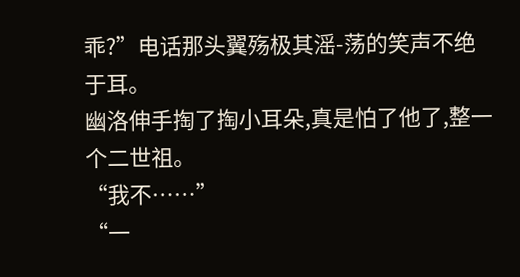乖?”电话那头翼殇极其滛-荡的笑声不绝于耳。
幽洛伸手掏了掏小耳朵,真是怕了他了,整一个二世祖。
“我不……”
“一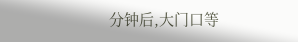分钟后,大门口等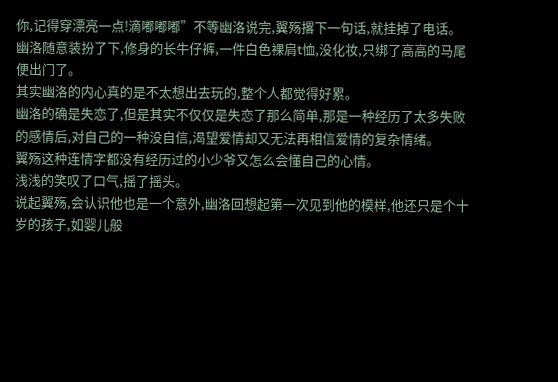你,记得穿漂亮一点!滴嘟嘟嘟”不等幽洛说完,翼殇撂下一句话,就挂掉了电话。
幽洛随意装扮了下,修身的长牛仔裤,一件白色裸肩t恤,没化妆,只绑了高高的马尾便出门了。
其实幽洛的内心真的是不太想出去玩的,整个人都觉得好累。
幽洛的确是失恋了,但是其实不仅仅是失恋了那么简单,那是一种经历了太多失败的感情后,对自己的一种没自信,渴望爱情却又无法再相信爱情的复杂情绪。
翼殇这种连情字都没有经历过的小少爷又怎么会懂自己的心情。
浅浅的笑叹了口气,摇了摇头。
说起翼殇,会认识他也是一个意外,幽洛回想起第一次见到他的模样,他还只是个十岁的孩子,如婴儿般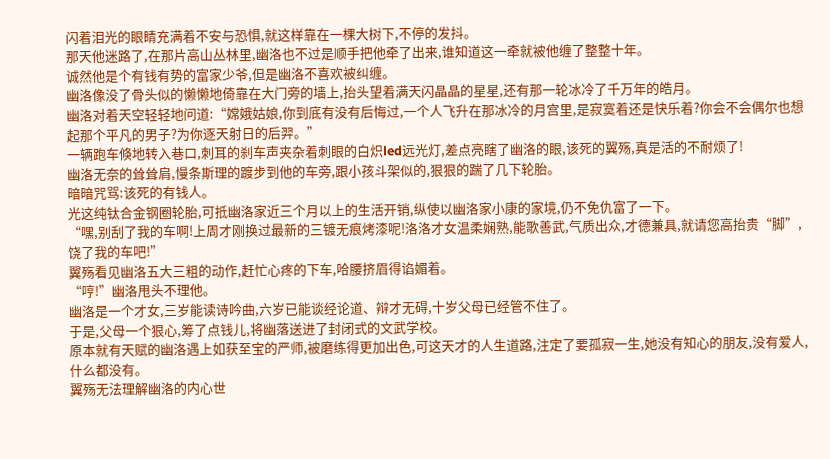闪着泪光的眼睛充满着不安与恐惧,就这样靠在一棵大树下,不停的发抖。
那天他迷路了,在那片高山丛林里,幽洛也不过是顺手把他牵了出来,谁知道这一牵就被他缠了整整十年。
诚然他是个有钱有势的富家少爷,但是幽洛不喜欢被纠缠。
幽洛像没了骨头似的懒懒地倚靠在大门旁的墙上,抬头望着满天闪晶晶的星星,还有那一轮冰冷了千万年的皓月。
幽洛对着天空轻轻地问道:“嫦娥姑娘,你到底有没有后悔过,一个人飞升在那冰冷的月宫里,是寂寞着还是快乐着?你会不会偶尔也想起那个平凡的男子?为你逐天射日的后羿。”
一辆跑车倏地转入巷口,刺耳的刹车声夹杂着刺眼的白炽led远光灯,差点亮瞎了幽洛的眼,该死的翼殇,真是活的不耐烦了!
幽洛无奈的耸耸肩,慢条斯理的踱步到他的车旁,跟小孩斗架似的,狠狠的踹了几下轮胎。
暗暗咒骂:该死的有钱人。
光这纯钛合金钢圈轮胎,可抵幽洛家近三个月以上的生活开销,纵使以幽洛家小康的家境,仍不免仇富了一下。
“嘿,别刮了我的车啊!上周才刚换过最新的三镀无痕烤漆呢!洛洛才女温柔娴熟,能歌善武,气质出众,才德兼具,就请您高抬贵“脚”,饶了我的车吧!”
翼殇看见幽洛五大三粗的动作,赶忙心疼的下车,哈腰挤眉得谄媚着。
“哼!”幽洛甩头不理他。
幽洛是一个才女,三岁能读诗吟曲,六岁已能谈经论道、辩才无碍,十岁父母已经管不住了。
于是,父母一个狠心,筹了点钱儿,将幽落送进了封闭式的文武学校。
原本就有天赋的幽洛遇上如获至宝的严师,被磨练得更加出色,可这天才的人生道路,注定了要孤寂一生,她没有知心的朋友,没有爱人,什么都没有。
翼殇无法理解幽洛的内心世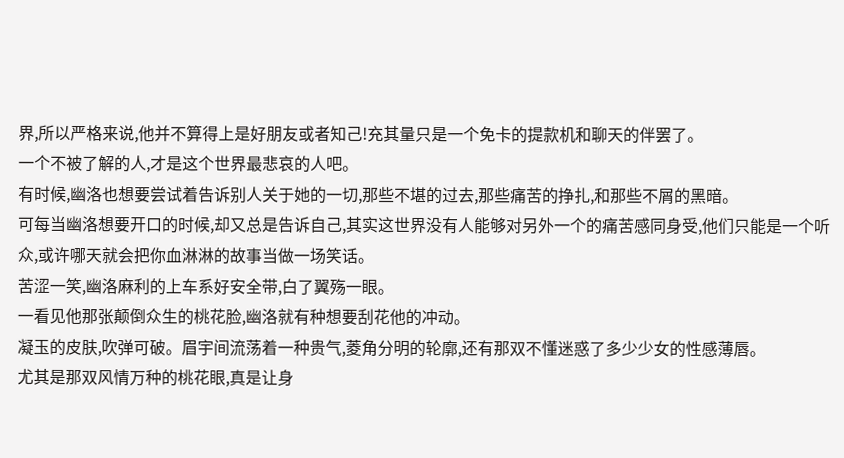界,所以严格来说,他并不算得上是好朋友或者知己!充其量只是一个免卡的提款机和聊天的伴罢了。
一个不被了解的人,才是这个世界最悲哀的人吧。
有时候,幽洛也想要尝试着告诉别人关于她的一切,那些不堪的过去,那些痛苦的挣扎,和那些不屑的黑暗。
可每当幽洛想要开口的时候,却又总是告诉自己,其实这世界没有人能够对另外一个的痛苦感同身受,他们只能是一个听众,或许哪天就会把你血淋淋的故事当做一场笑话。
苦涩一笑,幽洛麻利的上车系好安全带,白了翼殇一眼。
一看见他那张颠倒众生的桃花脸,幽洛就有种想要刮花他的冲动。
凝玉的皮肤,吹弹可破。眉宇间流荡着一种贵气,菱角分明的轮廓,还有那双不懂迷惑了多少少女的性感薄唇。
尤其是那双风情万种的桃花眼,真是让身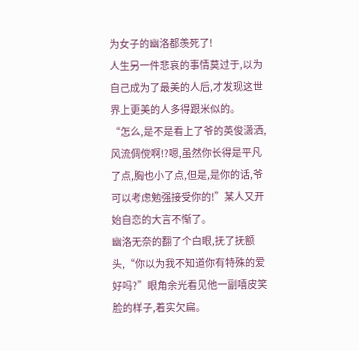为女子的幽洛都羡死了!
人生另一件悲哀的事情莫过于,以为自己成为了最美的人后,才发现这世界上更美的人多得跟米似的。
“怎么,是不是看上了爷的英俊潇洒,风流倜傥啊!?嗯,虽然你长得是平凡了点,胸也小了点,但是,是你的话,爷可以考虑勉强接受你的!”某人又开始自恋的大言不惭了。
幽洛无奈的翻了个白眼,抚了抚额头,“你以为我不知道你有特殊的爱好吗?”眼角余光看见他一副嘻皮笑脸的样子,着实欠扁。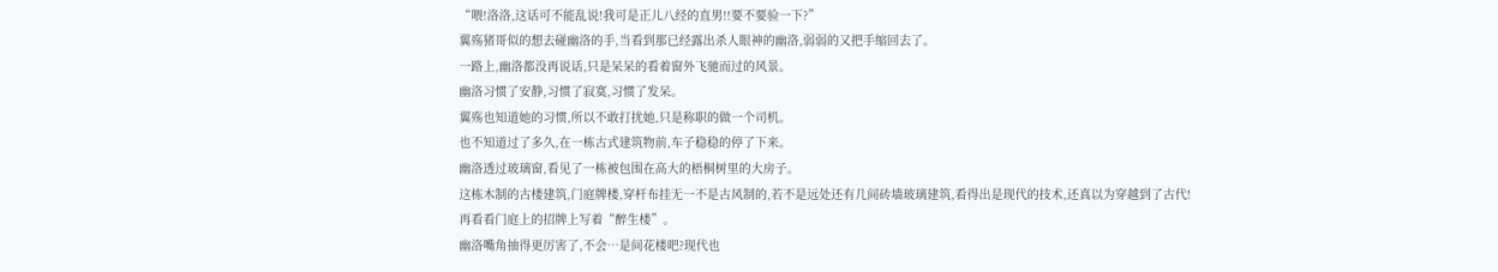“喂!洛洛,这话可不能乱说!我可是正儿八经的直男!!要不要验一下?”
翼殇猪哥似的想去碰幽洛的手,当看到那已经露出杀人眼神的幽洛,弱弱的又把手缩回去了。
一路上,幽洛都没再说话,只是呆呆的看着窗外飞驰而过的风景。
幽洛习惯了安静,习惯了寂寞,习惯了发呆。
翼殇也知道她的习惯,所以不敢打扰她,只是称职的做一个司机。
也不知道过了多久,在一栋古式建筑物前,车子稳稳的停了下来。
幽洛透过玻璃窗,看见了一栋被包围在高大的梧桐树里的大房子。
这栋木制的古楼建筑,门庭牌楼,穿杆布挂无一不是古风制的,若不是远处还有几间砖墙玻璃建筑,看得出是现代的技术,还真以为穿越到了古代!
再看看门庭上的招牌上写着“醉生楼”。
幽洛嘴角抽得更厉害了,不会…是间花楼吧?现代也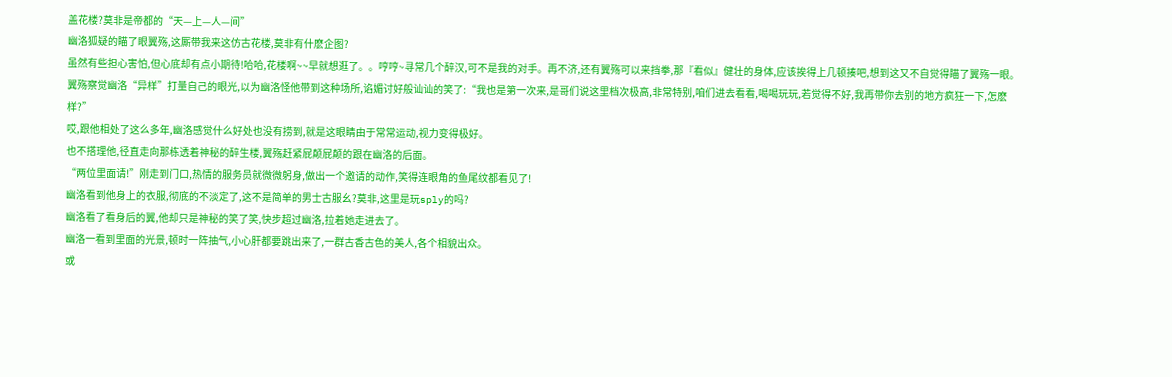盖花楼?莫非是帝都的“天—上—人—间”
幽洛狐疑的瞄了眼翼殇,这厮带我来这仿古花楼,莫非有什麽企图?
虽然有些担心害怕,但心底却有点小期待!哈哈,花楼啊~~早就想逛了。。哼哼~寻常几个醉汉,可不是我的对手。再不济,还有翼殇可以来挡拳,那『看似』健壮的身体,应该挨得上几顿揍吧,想到这又不自觉得瞄了翼殇一眼。
翼殇察觉幽洛“异样”打量自己的眼光,以为幽洛怪他带到这种场所,谄媚讨好般讪讪的笑了:“我也是第一次来,是哥们说这里档次极高,非常特别,咱们进去看看,喝喝玩玩,若觉得不好,我再带你去别的地方疯狂一下,怎麽样?”
哎,跟他相处了这么多年,幽洛感觉什么好处也没有捞到,就是这眼睛由于常常运动,视力变得极好。
也不搭理他,径直走向那栋透着神秘的醉生楼,翼殇赶紧屁颠屁颠的跟在幽洛的后面。
“两位里面请!”刚走到门口,热情的服务员就微微躬身,做出一个邀请的动作,笑得连眼角的鱼尾纹都看见了!
幽洛看到他身上的衣服,彻底的不淡定了,这不是简单的男士古服幺?莫非,这里是玩sply的吗?
幽洛看了看身后的翼,他却只是神秘的笑了笑,快步超过幽洛,拉着她走进去了。
幽洛一看到里面的光景,顿时一阵抽气,小心肝都要跳出来了,一群古香古色的美人,各个相貌出众。
或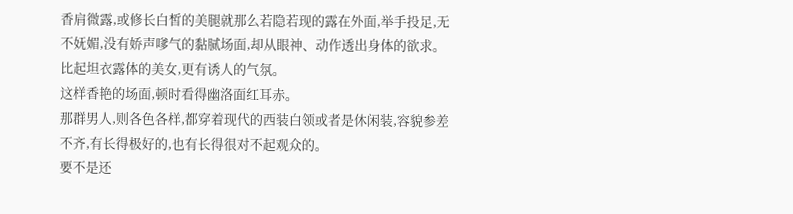香肩微露,或修长白皙的美腿就那么若隐若现的露在外面,举手投足,无不妩媚,没有娇声嗲气的黏腻场面,却从眼神、动作透出身体的欲求。比起坦衣露体的美女,更有诱人的气氛。
这样香艳的场面,顿时看得幽洛面红耳赤。
那群男人,则各色各样,都穿着现代的西装白领或者是休闲装,容貌参差不齐,有长得极好的,也有长得很对不起观众的。
要不是还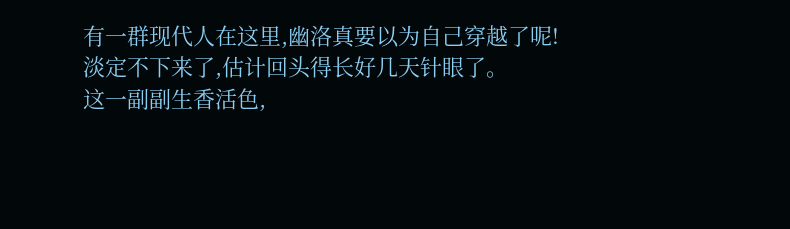有一群现代人在这里,幽洛真要以为自己穿越了呢!
淡定不下来了,估计回头得长好几天针眼了。
这一副副生香活色,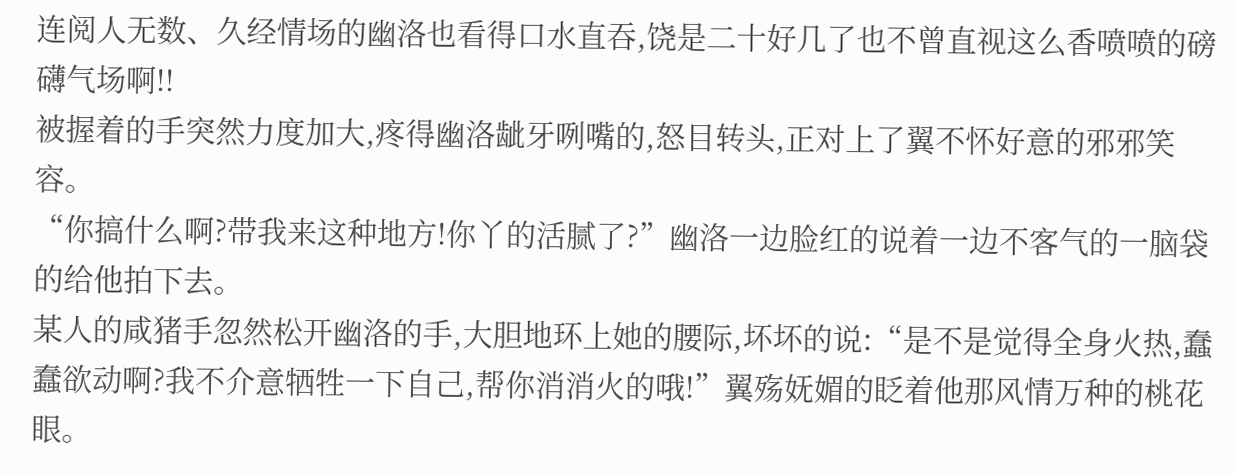连阅人无数、久经情场的幽洛也看得口水直吞,饶是二十好几了也不曾直视这么香喷喷的磅礴气场啊!!
被握着的手突然力度加大,疼得幽洛龇牙咧嘴的,怒目转头,正对上了翼不怀好意的邪邪笑容。
“你搞什么啊?带我来这种地方!你丫的活腻了?”幽洛一边脸红的说着一边不客气的一脑袋的给他拍下去。
某人的咸猪手忽然松开幽洛的手,大胆地环上她的腰际,坏坏的说:“是不是觉得全身火热,蠢蠢欲动啊?我不介意牺牲一下自己,帮你消消火的哦!”翼殇妩媚的眨着他那风情万种的桃花眼。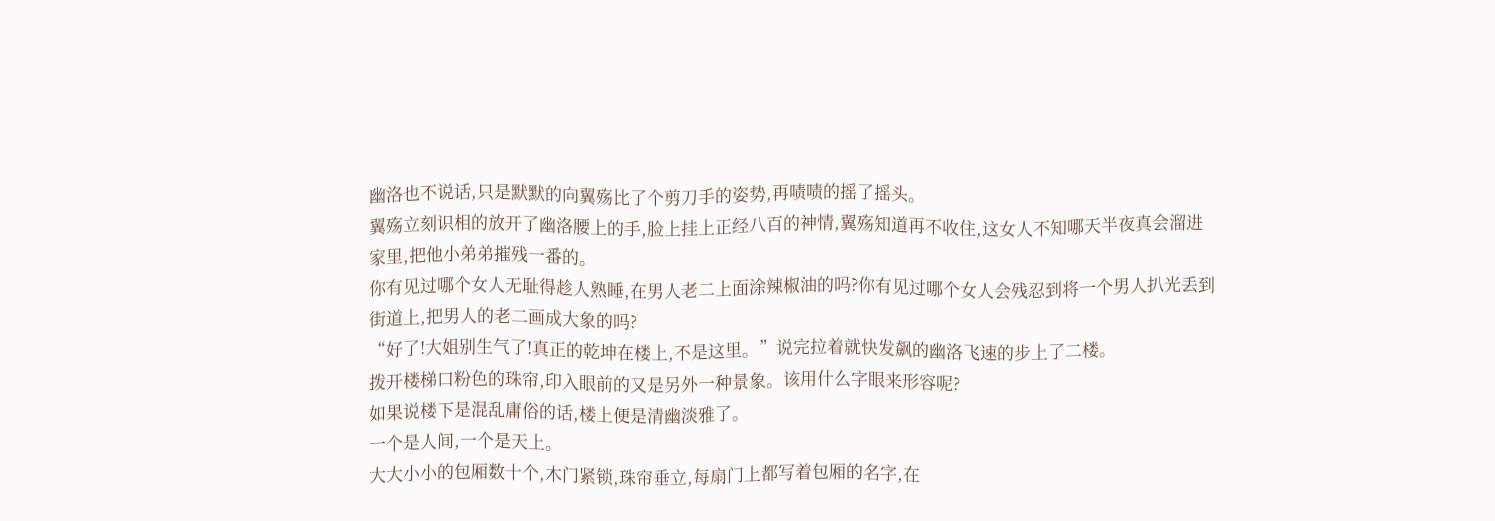幽洛也不说话,只是默默的向翼殇比了个剪刀手的姿势,再啧啧的摇了摇头。
翼殇立刻识相的放开了幽洛腰上的手,脸上挂上正经八百的神情,翼殇知道再不收住,这女人不知哪天半夜真会溜进家里,把他小弟弟摧残一番的。
你有见过哪个女人无耻得趁人熟睡,在男人老二上面涂辣椒油的吗?你有见过哪个女人会残忍到将一个男人扒光丢到街道上,把男人的老二画成大象的吗?
“好了!大姐别生气了!真正的乾坤在楼上,不是这里。”说完拉着就快发飙的幽洛飞速的步上了二楼。
拨开楼梯口粉色的珠帘,印入眼前的又是另外一种景象。该用什么字眼来形容呢?
如果说楼下是混乱庸俗的话,楼上便是清幽淡雅了。
一个是人间,一个是天上。
大大小小的包厢数十个,木门紧锁,珠帘垂立,每扇门上都写着包厢的名字,在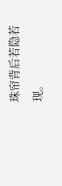珠帘背后若隐若现。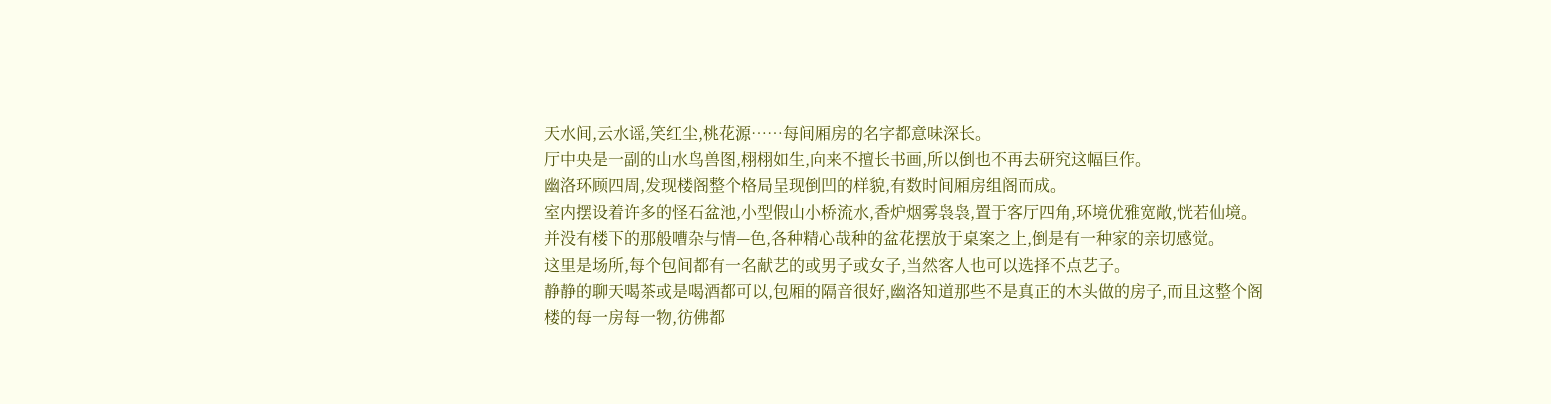天水间,云水谣,笑红尘,桃花源……每间厢房的名字都意味深长。
厅中央是一副的山水鸟兽图,栩栩如生,向来不擅长书画,所以倒也不再去研究这幅巨作。
幽洛环顾四周,发现楼阁整个格局呈现倒凹的样貌,有数时间厢房组阁而成。
室内摆设着许多的怪石盆池,小型假山小桥流水,香炉烟雾袅袅,置于客厅四角,环境优雅宽敞,恍若仙境。
并没有楼下的那般嘈杂与情—色,各种精心哉种的盆花摆放于桌案之上,倒是有一种家的亲切感觉。
这里是场所,每个包间都有一名献艺的或男子或女子,当然客人也可以选择不点艺子。
静静的聊天喝茶或是喝酒都可以,包厢的隔音很好,幽洛知道那些不是真正的木头做的房子,而且这整个阁楼的每一房每一物,彷佛都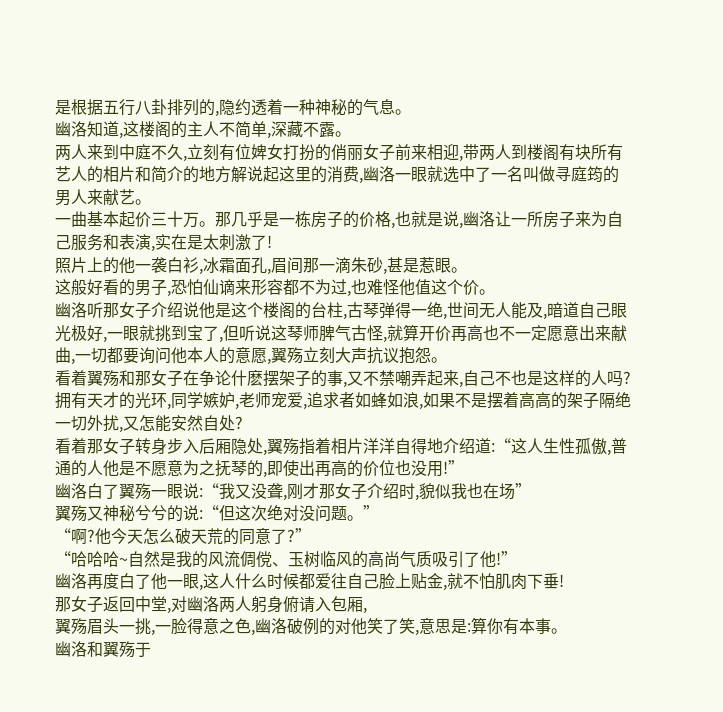是根据五行八卦排列的,隐约透着一种神秘的气息。
幽洛知道,这楼阁的主人不简单,深藏不露。
两人来到中庭不久,立刻有位婢女打扮的俏丽女子前来相迎,带两人到楼阁有块所有艺人的相片和简介的地方解说起这里的消费,幽洛一眼就选中了一名叫做寻庭筠的男人来献艺。
一曲基本起价三十万。那几乎是一栋房子的价格,也就是说,幽洛让一所房子来为自己服务和表演,实在是太刺激了!
照片上的他一袭白衫,冰霜面孔,眉间那一滴朱砂,甚是惹眼。
这般好看的男子,恐怕仙谪来形容都不为过,也难怪他值这个价。
幽洛听那女子介绍说他是这个楼阁的台柱,古琴弹得一绝,世间无人能及,暗道自己眼光极好,一眼就挑到宝了,但听说这琴师脾气古怪,就算开价再高也不一定愿意出来献曲,一切都要询问他本人的意愿,翼殇立刻大声抗议抱怨。
看着翼殇和那女子在争论什麽摆架子的事,又不禁嘲弄起来,自己不也是这样的人吗?拥有天才的光环,同学嫉妒,老师宠爱,追求者如蜂如浪,如果不是摆着高高的架子隔绝一切外扰,又怎能安然自处?
看着那女子转身步入后厢隐处,翼殇指着相片洋洋自得地介绍道:“这人生性孤傲,普通的人他是不愿意为之抚琴的,即使出再高的价位也没用!”
幽洛白了翼殇一眼说:“我又没聋,刚才那女子介绍时,貌似我也在场”
翼殇又神秘兮兮的说:“但这次绝对没问题。”
“啊?他今天怎么破天荒的同意了?”
“哈哈哈~自然是我的风流倜傥、玉树临风的高尚气质吸引了他!”
幽洛再度白了他一眼,这人什么时候都爱往自己脸上贴金,就不怕肌肉下垂!
那女子返回中堂,对幽洛两人躬身俯请入包厢,
翼殇眉头一挑,一脸得意之色,幽洛破例的对他笑了笑,意思是:算你有本事。
幽洛和翼殇于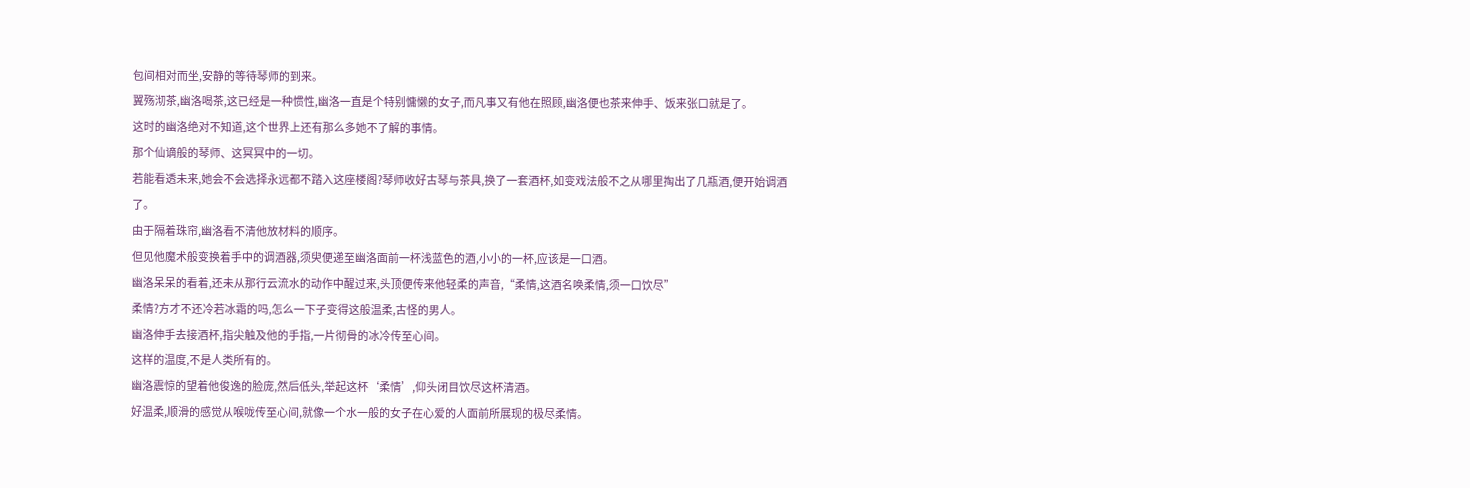包间相对而坐,安静的等待琴师的到来。
翼殇沏茶,幽洛喝茶,这已经是一种惯性,幽洛一直是个特别慵懒的女子,而凡事又有他在照顾,幽洛便也茶来伸手、饭来张口就是了。
这时的幽洛绝对不知道,这个世界上还有那么多她不了解的事情。
那个仙谪般的琴师、这冥冥中的一切。
若能看透未来,她会不会选择永远都不踏入这座楼阁?琴师收好古琴与茶具,换了一套酒杯,如变戏法般不之从哪里掏出了几瓶酒,便开始调酒了。
由于隔着珠帘,幽洛看不清他放材料的顺序。
但见他魔术般变换着手中的调酒器,须臾便递至幽洛面前一杯浅蓝色的酒,小小的一杯,应该是一口酒。
幽洛呆呆的看着,还未从那行云流水的动作中醒过来,头顶便传来他轻柔的声音,“柔情,这酒名唤柔情,须一口饮尽”
柔情?方才不还冷若冰霜的吗,怎么一下子变得这般温柔,古怪的男人。
幽洛伸手去接酒杯,指尖触及他的手指,一片彻骨的冰冷传至心间。
这样的温度,不是人类所有的。
幽洛震惊的望着他俊逸的脸庞,然后低头,举起这杯‘柔情’,仰头闭目饮尽这杯清酒。
好温柔,顺滑的感觉从喉咙传至心间,就像一个水一般的女子在心爱的人面前所展现的极尽柔情。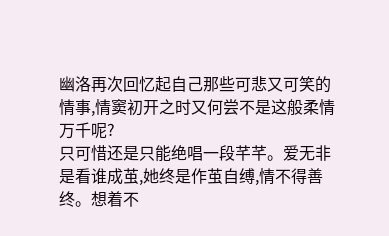幽洛再次回忆起自己那些可悲又可笑的情事,情窦初开之时又何尝不是这般柔情万千呢?
只可惜还是只能绝唱一段芊芊。爱无非是看谁成茧,她终是作茧自缚,情不得善终。想着不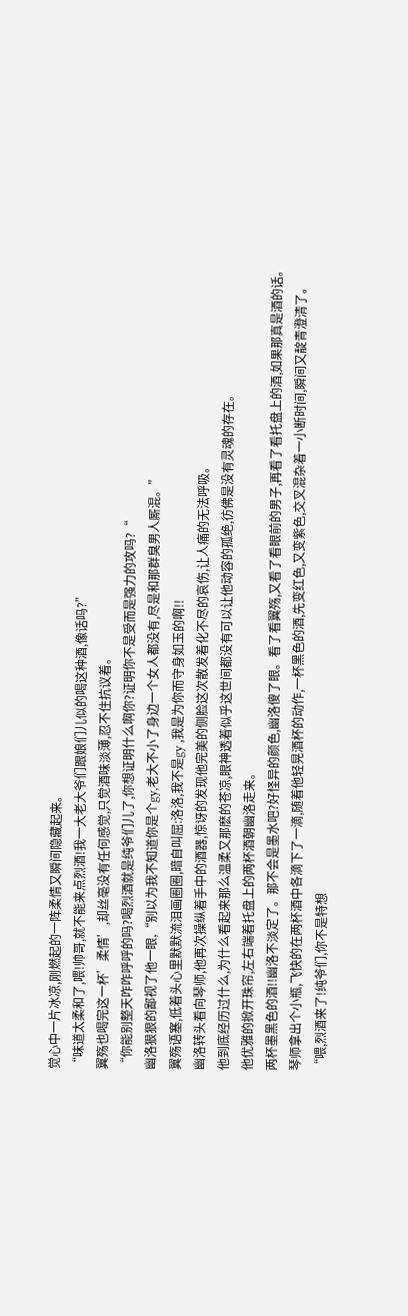觉心中一片冰凉,刚燃起的一阵柔情又瞬间隐藏起来。
“味道太柔和了,喂!帅哥,就不能来点烈酒!我一大老大爷们跟娘们儿似的喝这种酒,像话吗?”
翼殇也喝完这一杯’柔情’,却丝毫没有任何感觉,只觉酒味淡薄,忍不住抗议着。
“你能别整天咋咋呼呼的吗?喝烈酒就是纯爷们儿了,你想证明什么啊你?证明你不是受而是强力的攻吗?“
幽洛狠狠的鄙视了他一眼,“别以为我不知道你是个gy,老大不小了身边一个女人都没有,尽是和那群臭男人厮混。”
翼殇语塞,低着头心里默默流泪画圈圈,暗自叫屈:洛洛,我不是gy ,我是为你而守身如玉的啊!!
幽洛转头看向琴师,他再次操纵着手中的酒器,惊讶的发现他完美的侧脸这次散发着化不尽的哀伤,让人痛的无法呼吸。
他到底经历过什么,为什么看起来那么温柔又那麽的苍凉,眼神透着似乎这世间都没有可以让他动容的孤绝,彷佛是没有灵魂的存在。
他优雅的掀开珠帘,左右端着托盘上的两杯酒朝幽洛走来。
两杯墨黑色的酒!!幽洛不淡定了。那不会是墨水吧?好怪异的颜色,幽洛傻了眼。看了看翼殇,又看了看眼前的男子,再看了看托盘上的酒,如果那真是酒的话。
琴师拿出个小瓶,飞快的在两杯酒中各滴下了一滴,随着他轻晃酒杯的动作,一杯黑色的酒,先变红色,又变紫色,交叉混杂着一小断时间,瞬间又靛青澄清了。
“喂,烈酒来了!纯爷们,你不是特想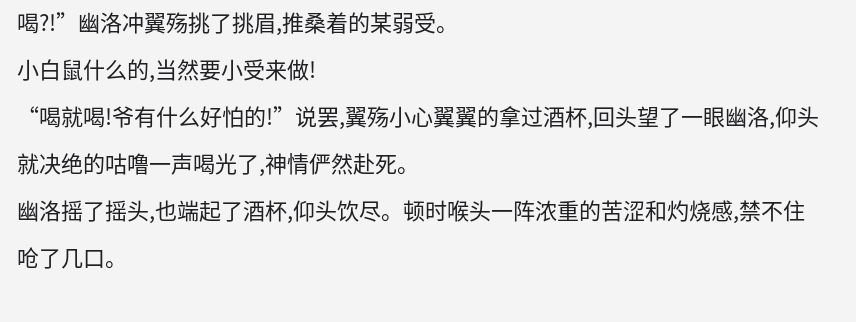喝?!”幽洛冲翼殇挑了挑眉,推桑着的某弱受。
小白鼠什么的,当然要小受来做!
“喝就喝!爷有什么好怕的!”说罢,翼殇小心翼翼的拿过酒杯,回头望了一眼幽洛,仰头就决绝的咕噜一声喝光了,神情俨然赴死。
幽洛摇了摇头,也端起了酒杯,仰头饮尽。顿时喉头一阵浓重的苦涩和灼烧感,禁不住呛了几口。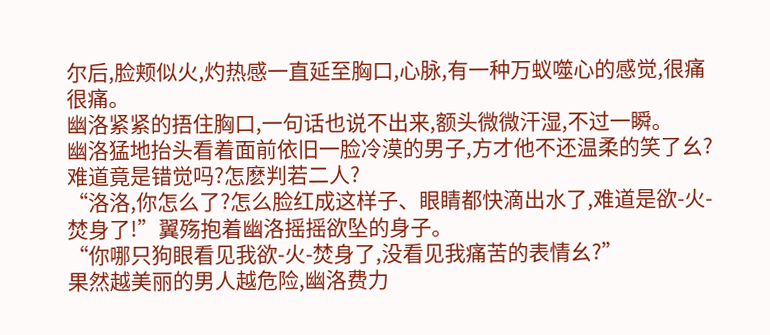尔后,脸颊似火,灼热感一直延至胸口,心脉,有一种万蚁噬心的感觉,很痛很痛。
幽洛紧紧的捂住胸口,一句话也说不出来,额头微微汗湿,不过一瞬。
幽洛猛地抬头看着面前依旧一脸冷漠的男子,方才他不还温柔的笑了幺?难道竟是错觉吗?怎麽判若二人?
“洛洛,你怎么了?怎么脸红成这样子、眼睛都快滴出水了,难道是欲-火-焚身了!”翼殇抱着幽洛摇摇欲坠的身子。
“你哪只狗眼看见我欲-火-焚身了,没看见我痛苦的表情幺?”
果然越美丽的男人越危险,幽洛费力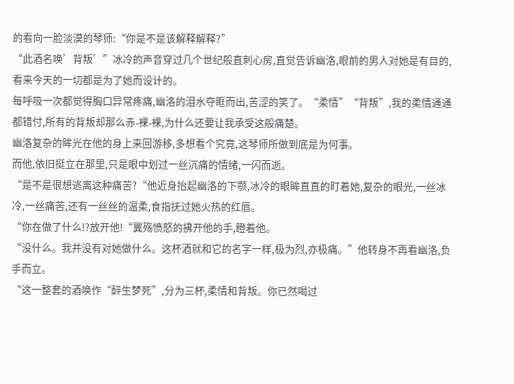的看向一脸淡漠的琴师:“你是不是该解释解释?”
“此酒名唤’背叛’”冰冷的声音穿过几个世纪般直刺心房,直觉告诉幽洛,眼前的男人对她是有目的,看来今天的一切都是为了她而设计的。
每呼吸一次都觉得胸口异常疼痛,幽洛的泪水夺眶而出,苦涩的笑了。“柔情”“背叛”,我的柔情通通都错付,所有的背叛却那么赤-裸-裸,为什么还要让我承受这般痛楚。
幽洛复杂的眸光在他的身上来回游移,多想看个究竟,这琴师所做到底是为何事。
而他,依旧挺立在那里,只是眼中划过一丝沉痛的情绪,一闪而逝。
“是不是很想逃离这种痛苦?“他近身抬起幽洛的下颚,冰冷的眼眸直直的盯着她,复杂的眼光,一丝冰冷,一丝痛苦,还有一丝丝的温柔,食指抚过她火热的红唇。
“你在做了什么!?放开他!“翼殇愤怒的拂开他的手,瞪着他。
“没什么。我并没有对她做什么。这杯酒就和它的名字一样,极为烈,亦极痛。”他转身不再看幽洛,负手而立。
“这一整套的酒唤作“醉生梦死”,分为三杯,柔情和背叛。你已然喝过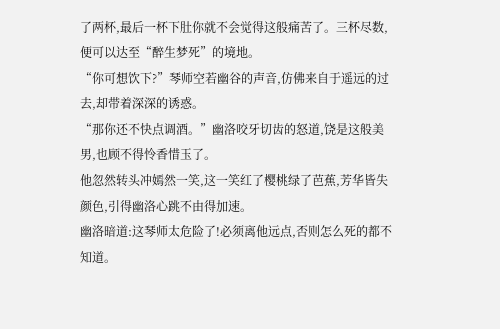了两杯,最后一杯下肚你就不会觉得这般痛苦了。三杯尽数,便可以达至“醉生梦死”的境地。
“你可想饮下?”琴师空若幽谷的声音,仿佛来自于遥远的过去,却带着深深的诱惑。
“那你还不快点调酒。”幽洛咬牙切齿的怒道,饶是这般美男,也顾不得怜香惜玉了。
他忽然转头冲嫣然一笑,这一笑红了樱桃绿了芭蕉,芳华皆失颜色,引得幽洛心跳不由得加速。
幽洛暗道:这琴师太危险了!必须离他远点,否则怎么死的都不知道。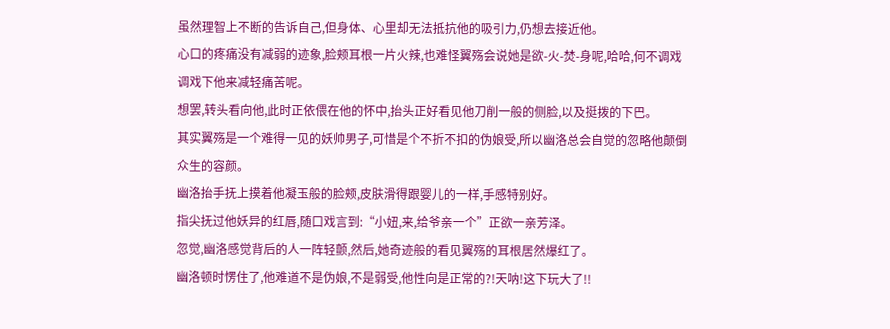虽然理智上不断的告诉自己,但身体、心里却无法抵抗他的吸引力,仍想去接近他。
心口的疼痛没有减弱的迹象,脸颊耳根一片火辣,也难怪翼殇会说她是欲-火-焚-身呢,哈哈,何不调戏调戏下他来减轻痛苦呢。
想罢,转头看向他,此时正依偎在他的怀中,抬头正好看见他刀削一般的侧脸,以及挺拨的下巴。
其实翼殇是一个难得一见的妖帅男子,可惜是个不折不扣的伪娘受,所以幽洛总会自觉的忽略他颠倒众生的容颜。
幽洛抬手抚上摸着他凝玉般的脸颊,皮肤滑得跟婴儿的一样,手感特别好。
指尖抚过他妖异的红唇,随口戏言到:“小妞,来,给爷亲一个”正欲一亲芳泽。
忽觉,幽洛感觉背后的人一阵轻颤,然后,她奇迹般的看见翼殇的耳根居然爆红了。
幽洛顿时愣住了,他难道不是伪娘,不是弱受,他性向是正常的?!天呐!这下玩大了!!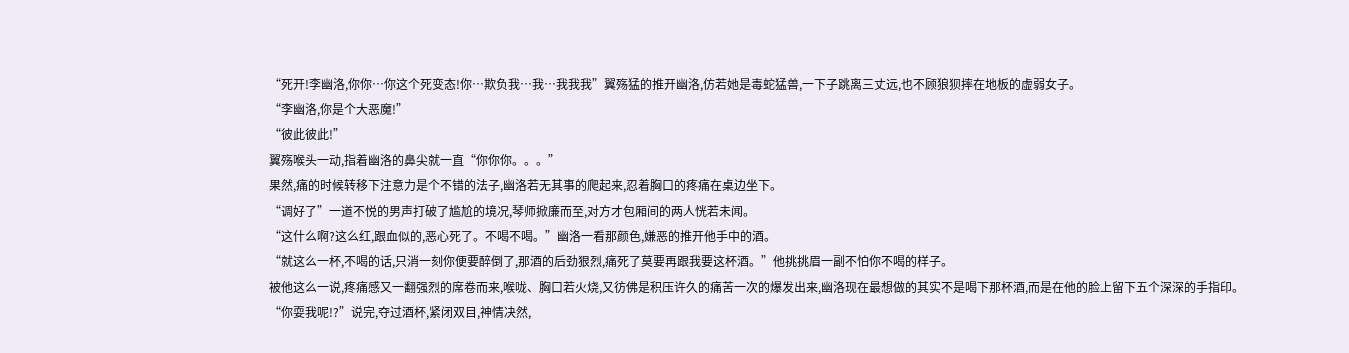“死开!李幽洛,你你…你这个死变态!你…欺负我…我…我我我”翼殇猛的推开幽洛,仿若她是毒蛇猛兽,一下子跳离三丈远,也不顾狼狈摔在地板的虚弱女子。
“李幽洛,你是个大恶魔!”
“彼此彼此!”
翼殇喉头一动,指着幽洛的鼻尖就一直“你你你。。。”
果然,痛的时候转移下注意力是个不错的法子,幽洛若无其事的爬起来,忍着胸口的疼痛在桌边坐下。
“调好了”一道不悦的男声打破了尴尬的境况,琴师掀廉而至,对方才包厢间的两人恍若未闻。
“这什么啊?这么红,跟血似的,恶心死了。不喝不喝。”幽洛一看那颜色,嫌恶的推开他手中的酒。
“就这么一杯,不喝的话,只消一刻你便要醉倒了,那酒的后劲狠烈,痛死了莫要再跟我要这杯酒。”他挑挑眉一副不怕你不喝的样子。
被他这么一说,疼痛感又一翻强烈的席卷而来,喉咙、胸口若火烧,又彷佛是积压许久的痛苦一次的爆发出来,幽洛现在最想做的其实不是喝下那杯酒,而是在他的脸上留下五个深深的手指印。
“你耍我呢!?”说完,夺过酒杯,紧闭双目,神情决然,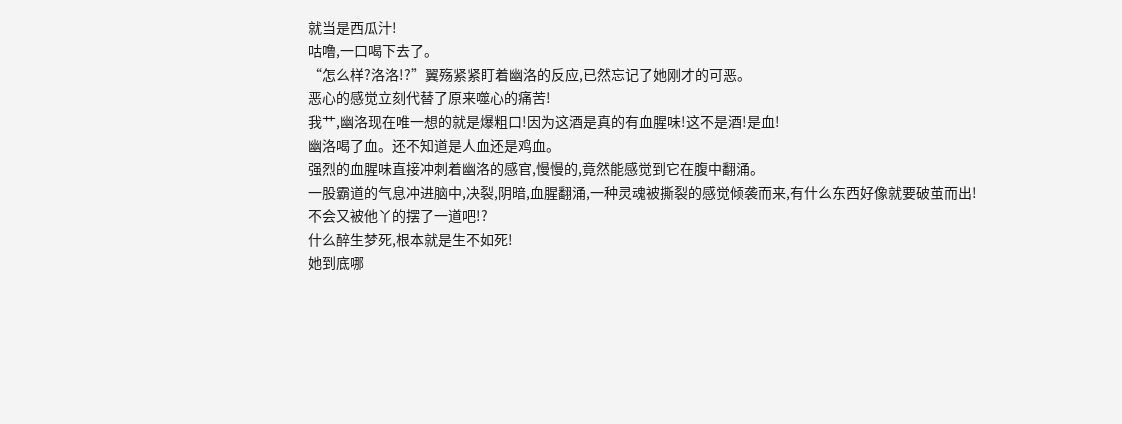就当是西瓜汁!
咕噜,一口喝下去了。
“怎么样?洛洛!?”翼殇紧紧盯着幽洛的反应,已然忘记了她刚才的可恶。
恶心的感觉立刻代替了原来噬心的痛苦!
我艹,幽洛现在唯一想的就是爆粗口!因为这酒是真的有血腥味!这不是酒!是血!
幽洛喝了血。还不知道是人血还是鸡血。
强烈的血腥味直接冲刺着幽洛的感官,慢慢的,竟然能感觉到它在腹中翻涌。
一股霸道的气息冲进脑中,决裂,阴暗,血腥翻涌,一种灵魂被撕裂的感觉倾袭而来,有什么东西好像就要破茧而出!
不会又被他丫的摆了一道吧!?
什么醉生梦死,根本就是生不如死!
她到底哪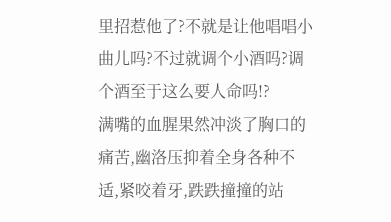里招惹他了?不就是让他唱唱小曲儿吗?不过就调个小酒吗?调个酒至于这么要人命吗!?
满嘴的血腥果然冲淡了胸口的痛苦,幽洛压抑着全身各种不适,紧咬着牙,跌跌撞撞的站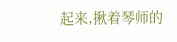起来,揪着琴师的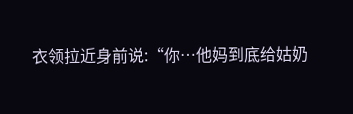衣领拉近身前说:“你…他妈到底给姑奶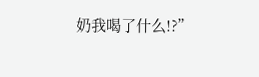奶我喝了什么!?”